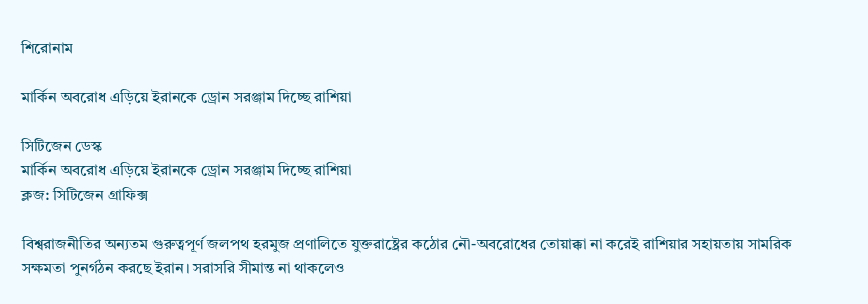শিরোনাম

মার্কিন অবরোধ এড়িয়ে ইরানকে ড্রোন সরঞ্জাম দিচ্ছে রাশিয়া

সিটিজেন ডেস্ক
মার্কিন অবরোধ এড়িয়ে ইরানকে ড্রোন সরঞ্জাম দিচ্ছে রাশিয়া
ক্লজ: সিটিজেন গ্রাফিক্স

বিশ্বরাজনীতির অন্যতম গুরুত্বপূর্ণ জলপথ হরমুজ প্রণালিতে যুক্তরাষ্ট্রের কঠোর নৌ-অবরোধের তোয়াক্কা না করেই রাশিয়ার সহায়তায় সামরিক সক্ষমতা পুনর্গঠন করছে ইরান। সরাসরি সীমান্ত না থাকলেও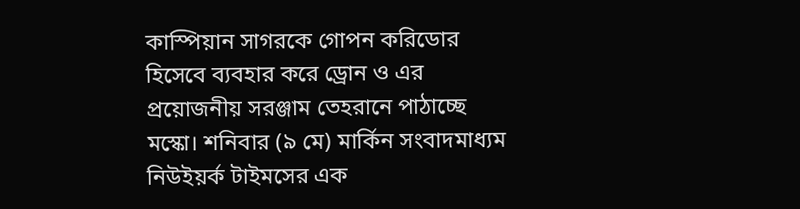কাস্পিয়ান সাগরকে গোপন করিডোর হিসেবে ব্যবহার করে ড্রোন ও এর প্রয়োজনীয় সরঞ্জাম তেহরানে পাঠাচ্ছে মস্কো। শনিবার (৯ মে) মার্কিন সংবাদমাধ্যম নিউইয়র্ক টাইমসের এক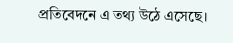প্রতিবেদনে এ তথ্য উঠে এসেছে।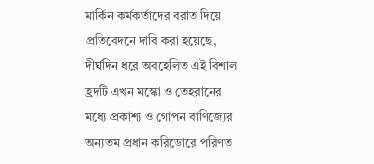মার্কিন কর্মকর্তাদের বরাত দিয়ে প্রতিবেদনে দাবি করা হয়েছে, দীর্ঘদিন ধরে অবহেলিত এই বিশাল হ্রদটি এখন মস্কো ও তেহরানের মধ্যে প্রকাশ্য ও গোপন বাণিজ্যের অন্যতম প্রধান করিডোরে পরিণত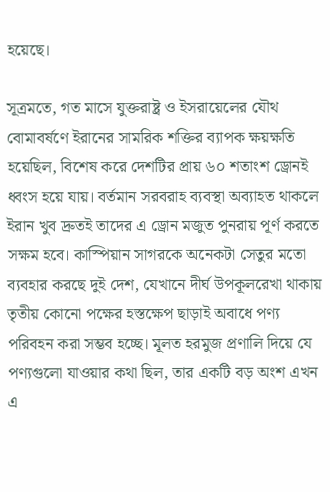হয়েছে।

সূত্রমতে, গত মাসে যুক্তরাষ্ট্র ও ইসরায়েলের যৌথ বোমাবর্ষণে ইরানের সামরিক শক্তির ব্যাপক ক্ষয়ক্ষতি হয়েছিল, বিশেষ করে দেশটির প্রায় ৬০ শতাংশ ড্রোনই ধ্বংস হয়ে যায়। বর্তমান সরবরাহ ব্যবস্থা অব্যাহত থাকলে ইরান খুব দ্রুতই তাদের এ ড্রোন মজুত পুনরায় পূর্ণ করতে সক্ষম হবে। কাস্পিয়ান সাগরকে অনেকটা সেতুর মতো ব্যবহার করছে দুই দেশ, যেখানে দীর্ঘ উপকূলরেখা থাকায় তৃতীয় কোনো পক্ষের হস্তক্ষেপ ছাড়াই অবাধে পণ্য পরিবহন করা সম্ভব হচ্ছে। মূলত হরমুজ প্রণালি দিয়ে যে পণ্যগুলো যাওয়ার কথা ছিল, তার একটি বড় অংশ এখন এ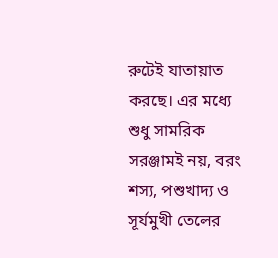রুটেই যাতায়াত করছে। এর মধ্যে শুধু সামরিক সরঞ্জামই নয়, বরং শস্য, পশুখাদ্য ও সূর্যমুখী তেলের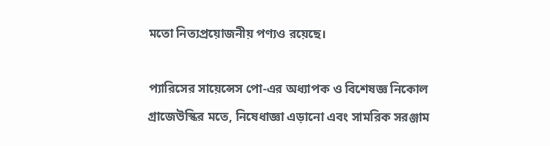মতো নিত্যপ্রয়োজনীয় পণ্যও রয়েছে।

প্যারিসের সায়েন্সেস পো-এর অধ্যাপক ও বিশেষজ্ঞ নিকোল গ্রাজেউস্কির মতে, নিষেধাজ্ঞা এড়ানো এবং সামরিক সরঞ্জাম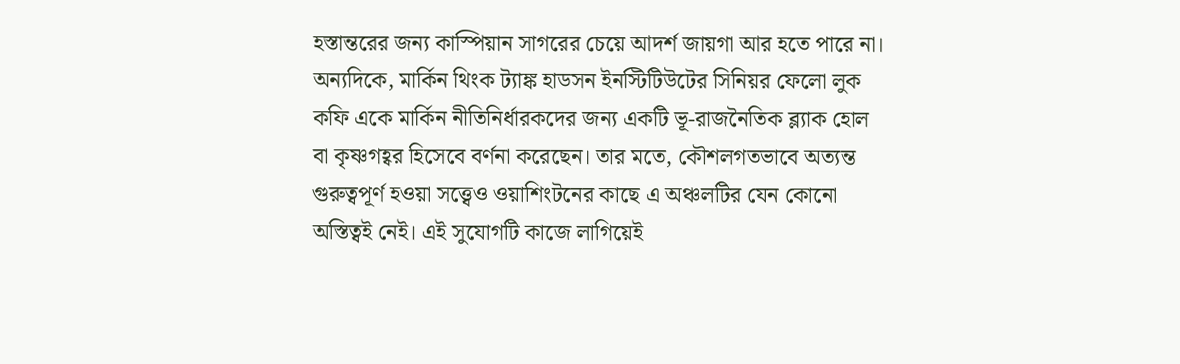হস্তান্তরের জন্য কাস্পিয়ান সাগরের চেয়ে আদর্শ জায়গা আর হতে পারে না। অন্যদিকে, মার্কিন থিংক ট্যাঙ্ক হাডসন ইনস্টিটিউটের সিনিয়র ফেলো লুক কফি একে মার্কিন নীতিনির্ধারকদের জন্য একটি ভূ-রাজনৈতিক ব্ল্যাক হোল বা কৃষ্ণগহ্বর হিসেবে বর্ণনা করেছেন। তার মতে, কৌশলগতভাবে অত্যন্ত গুরুত্বপূর্ণ হওয়া সত্ত্বেও ওয়াশিংটনের কাছে এ অঞ্চলটির যেন কোনো অস্তিত্বই নেই। এই সুযোগটি কাজে লাগিয়েই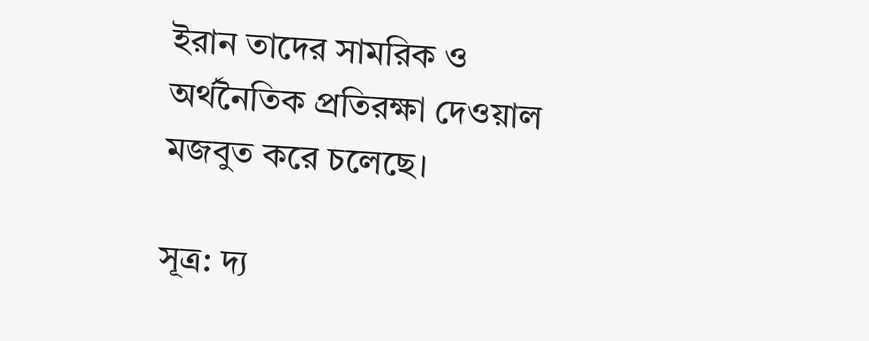ইরান তাদের সামরিক ও অর্থনৈতিক প্রতিরক্ষা দেওয়াল মজবুত করে চলেছে।

সূত্র: দ্য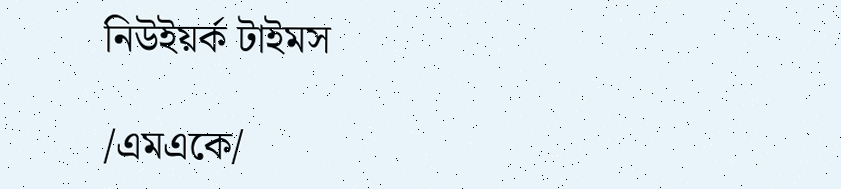নিউইয়র্ক টাইমস

/এমএকে/